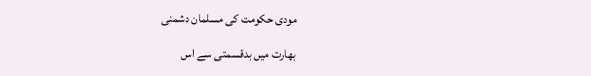مودی حکومت کی مسلمان دشمنی

بھارت میں بدقسمتی سے اس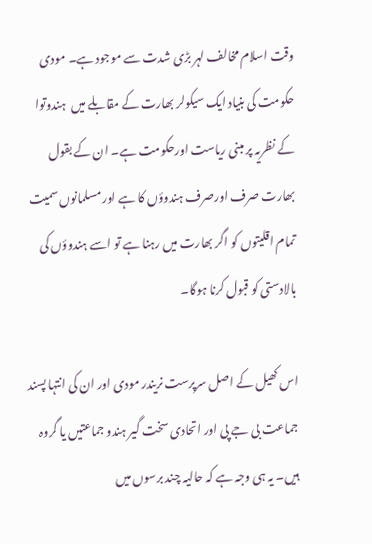وقت اسلام مخالف لہر بڑی شدت سے موجود ہے۔ مودی حکومت کی بنیاد ایک سیکولر بھارت کے مقابلے میں  ہندوتوا کے نظریہ پر مبنی ریاست اورحکومت ہے۔ ان کے بقول بھارت صرف اورصرف ہندوؤں کا ہے اور مسلمانوں سمیت تمام اقلیتوں کو اگر بھارت میں رہنا ہے تو اسے ہندوؤں کی بالادستی کو قبول کرنا ہوگا۔

اس کھیل کے اصل سرپرست نریندر مودی اور ان کی انتہا پسند جماعت بی جے پی اور اتحادی سخت گیر ہندو جماعتیں یا گروہ ہیں۔ یہ ہی وجہ ہے کہ حالیہ چند برسوں میں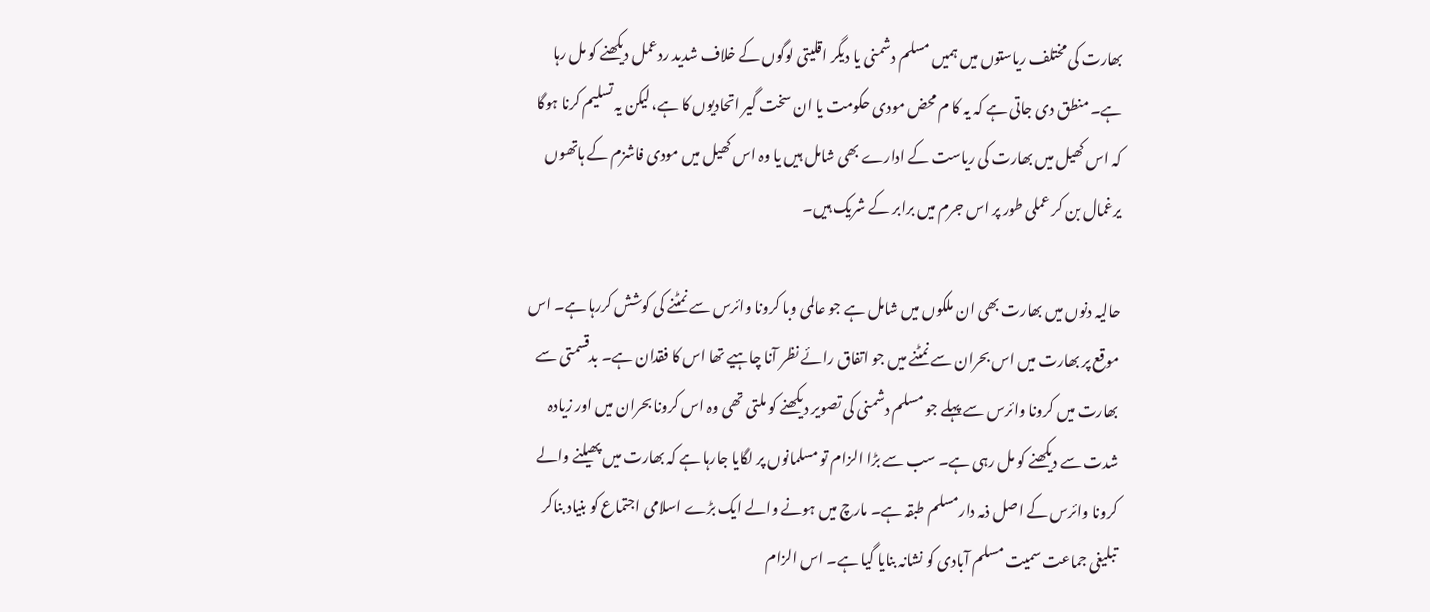بھارت کی مختلف ریاستوں میں ہمیں مسلم دشمنی یا دیگر اقلیتی لوگوں کے خلاف شدید ردعمل دیکھنے کو مل رہا ہے۔ منطق دی جاتی ہے کہ یہ کا م محض مودی حکومت یا ان سخت گیر اتحادیوں کا ہے، لیکن یہ تسلیم کرنا ہوگا کہ اس کھیل میں بھارت کی ریاست کے ادارے بھی شامل ہیں یا وہ اس کھیل میں مودی فاشزم کے ہاتھوں یرغمال بن کر عملی طور پر اس جرم میں برابر کے شریک ہیں۔

حالیہ دنوں میں بھارت بھی ان ملکوں میں شامل ہے جو عالمی وبا کرونا وائرس سے نمٹنے کی کوشش کررہا ہے۔ اس موقع پر بھارت میں اس بحران سے نمٹنے میں جو اتفاق رائے نظر آنا چاہیے تھا اس کا فقدان ہے۔ بدقسمتی سے بھارت میں کرونا وائرس سے پہلے جو مسلم دشمنی کی تصویر دیکھنے کو ملتی تھی وہ اس کرونا بحران میں اور زیادہ شدت سے دیکھنے کو مل رہی ہے۔ سب سے بڑا الزام تو مسلمانوں پر لگایا جارہا ہے کہ بھارت میں پھیلنے والے کرونا وائرس کے اصل ذمہ دارمسلم طبقہ ہے۔ مارچ میں ہونے والے ایک بڑے اسلامی اجتماع کو بنیاد بناکر تبلیغی جماعت سمیت مسلم آبادی کو نشانہ بنایا گیا ہے۔ اس الزام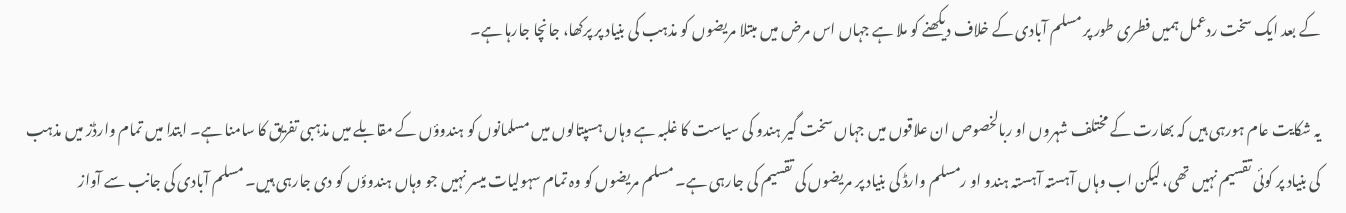کے بعد ایک سخت ردعمل ہمیں فطری طور پر مسلم آبادی کے خلاف دیکھنے کو ملا ہے جہاں اس مرض میں مبتلا مریضوں کو مذہب کی بنیاد پر پرکھا، جانچا جارہا ہے۔

یہ شکایت عام ہورہی ہیں کہ بھارت کے مختلف شہروں او ربالخصوص ان علاقوں میں جہاں سخت گیر ہندو کی سیاست کا غلبہ ہے وہاں ہسپتالوں میں مسلمانوں کو ہندوؤں کے مقابلے میں مذہبی تفریق کا سامنا ہے۔ ابتدا میں تمام وارڈز میں مذہب کی بنیاد پر کوئی تقسیم نہیں تھی، لیکن اب وہاں آہستہ آہستہ ہندو او رمسلم وارڈ کی بنیاد پر مریضوں کی تقسیم کی جارہی ہے۔ مسلم مریضوں کو وہ تمام سہولیات میسر نہیں جو وہاں ہندوؤں کو دی جارہی ہیں۔ مسلم آبادی کی جانب سے آواز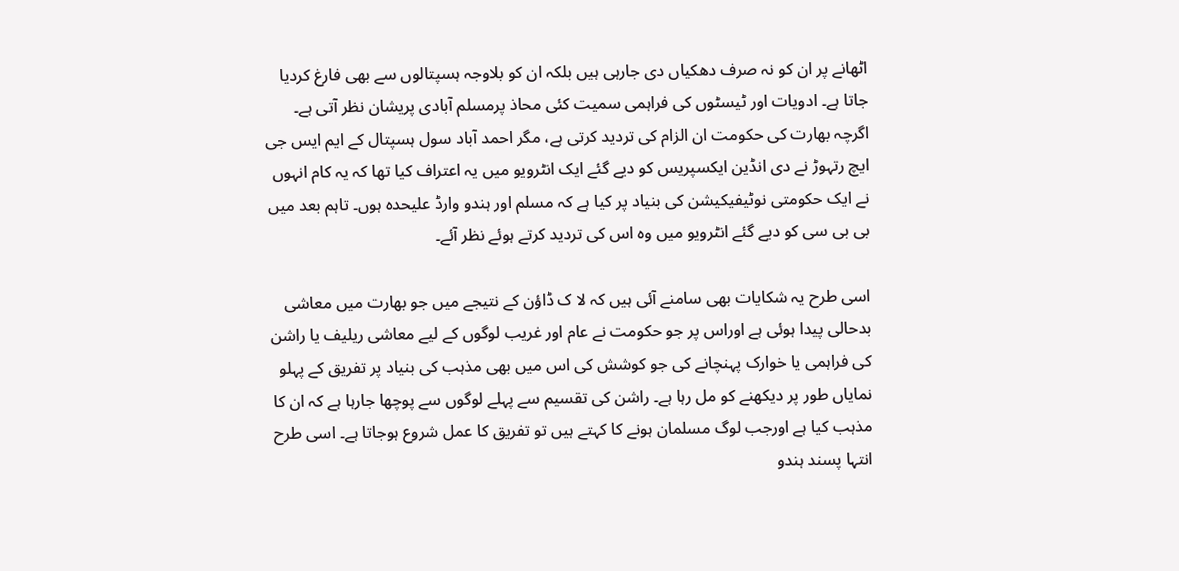اٹھانے پر ان کو نہ صرف دھکیاں دی جارہی ہیں بلکہ ان کو بلاوجہ ہسپتالوں سے بھی فارغ کردیا جاتا ہے۔ ادویات اور ٹیسٹوں کی فراہمی سمیت کئی محاذ پرمسلم آبادی پریشان نظر آتی ہے۔ اگرچہ بھارت کی حکومت ان الزام کی تردید کرتی ہے، مگر احمد آباد سول ہسپتال کے ایم ایس جی ایچ رتہوڑ نے دی انڈین ایکسپریس کو دیے گئے ایک انٹرویو میں یہ اعتراف کیا تھا کہ یہ کام انہوں نے ایک حکومتی نوٹیفیکیشن کی بنیاد پر کیا ہے کہ مسلم اور ہندو وارڈ علیحدہ ہوں۔ تاہم بعد میں بی بی سی کو دیے گئے انٹرویو میں وہ اس کی تردید کرتے ہوئے نظر آئے۔

اسی طرح یہ شکایات بھی سامنے آئی ہیں کہ لا ک ڈاؤن کے نتیجے میں جو بھارت میں معاشی بدحالی پیدا ہوئی ہے اوراس پر جو حکومت نے عام اور غریب لوگوں کے لیے معاشی ریلیف یا راشن کی فراہمی یا خوارک پہنچانے کی جو کوشش کی اس میں بھی مذہب کی بنیاد پر تفریق کے پہلو نمایاں طور پر دیکھنے کو مل رہا ہے۔ راشن کی تقسیم سے پہلے لوگوں سے پوچھا جارہا ہے کہ ان کا مذہب کیا ہے اورجب لوگ مسلمان ہونے کا کہتے ہیں تو تفریق کا عمل شروع ہوجاتا ہے۔ اسی طرح انتہا پسند ہندو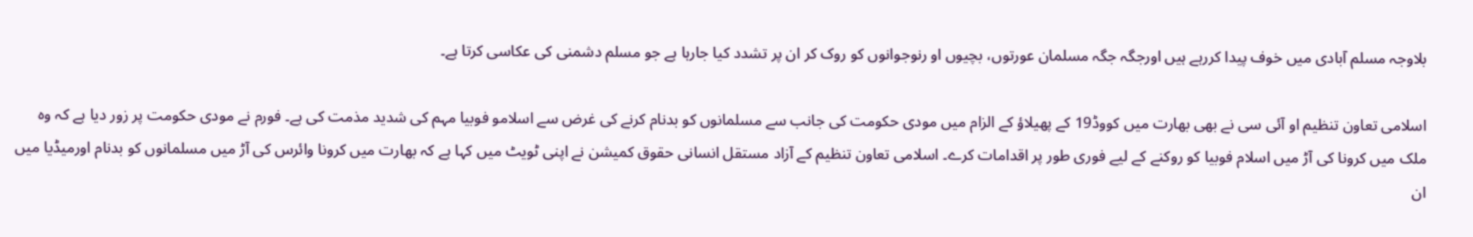بلاوجہ مسلم آبادی میں خوف پیدا کررہے ہیں اورجگہ جگہ مسلمان عورتوں، بچیوں او رنوجوانوں کو روک کر ان پر تشدد کیا جارہا ہے جو مسلم دشمنی کی عکاسی کرتا ہے۔

اسلامی تعاون تنظیم او آئی سی نے بھی بھارت میں کووڈ19 کے پھیلاؤ کے الزام میں مودی حکومت کی جانب سے مسلمانوں کو بدنام کرنے کی غرض سے اسلامو فوبیا مہم کی شدید مذمت کی ہے۔ فورم نے مودی حکومت پر زور دیا ہے کہ وہ ملک میں کرونا کی آڑ میں اسلام فوبیا کو روکنے کے لیے فوری طور پر اقدامات کرے۔ اسلامی تعاون تنظیم کے آزاد مستقل انسانی حقوق کمیشن نے اپنی ٹویٹ میں کہا ہے کہ بھارت میں کرونا وائرس کی آڑ میں مسلمانوں کو بدنام اورمیڈیا میں ان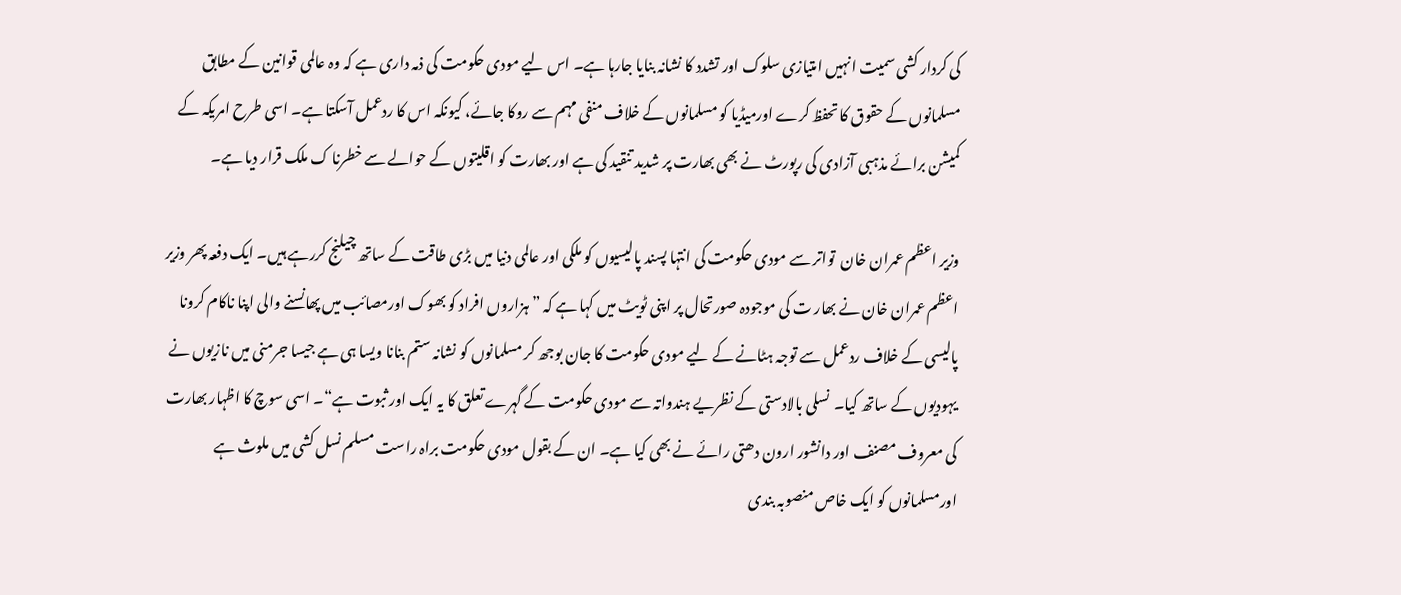کی کردار کشی سمیت انہیں امتیازی سلوک اور تشدد کا نشانہ بنایا جارہا ہے۔ اس لیے مودی حکومت کی ذمہ داری ہے کہ وہ عالمی قوانین کے مطابق مسلمانوں کے حقوق کا تحفظ کرے اورمیڈیا کو مسلمانوں کے خلاف منفی مہم سے روکا جائے، کیونکہ اس کا ردعمل آسکتا ہے۔ اسی طرح امریکہ کے کمیشن برائے مذہبی آزادی کی رپورٹ نے بھی بھارت پر شدید تنقید کی ہے اور بھارت کو اقلیتوں کے حوالے سے خطرنا ک ملک قرار دیا ہے۔

وزیر اعظم عمران خان  تواتر سے مودی حکومت کی انتہا پسند پالیسیوں کو ملکی اور عالمی دنیا میں بڑی طاقت کے ساتھ چیلنج کررہے ہیں۔ ایک دفعہ پھر وزیر اعظم عمران خان نے بھار ت کی موجودہ صورتحال پر اپنی ٹویٹ میں کہا ہے کہ ”ہزاروں افراد کو بھوک اورمصائب میں پھانسنے والی اپنا ناکام کرونا پالیسی کے خلاف ردعمل سے توجہ ہٹانے کے لیے مودی حکومت کا جان بوجھ کر مسلمانوں کو نشانہ ستم بنانا ویسا ہی ہے جیسا جرمنی میں نازیوں نے یہودیوں کے ساتھ کیا۔  نسلی بالادستی کے نظریے ہندواتہ سے مودی حکومت کے گہرے تعلق کا یہ ایک اور ثبوت ہے“۔ اسی سوچ کا اظہار بھارت کی معروف مصنف اور دانشور ارون دھتی رائے نے بھی کیا ہے۔ ان کے بقول مودی حکومت براہ راست مسلم نسل کشی میں ملوث ہے اورمسلمانوں کو ایک خاص منصوبہ بندی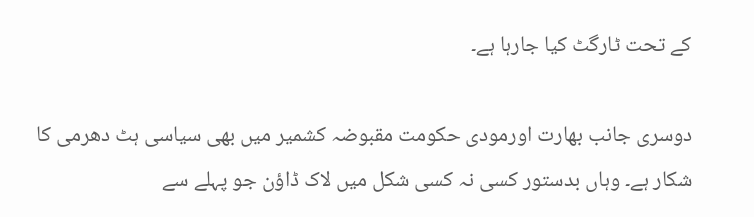کے تحت ٹارگٹ کیا جارہا ہے۔

دوسری جانب بھارت اورمودی حکومت مقبوضہ کشمیر میں بھی سیاسی ہٹ دھرمی کا شکار ہے۔ وہاں بدستور کسی نہ کسی شکل میں لاک ڈاؤن جو پہلے سے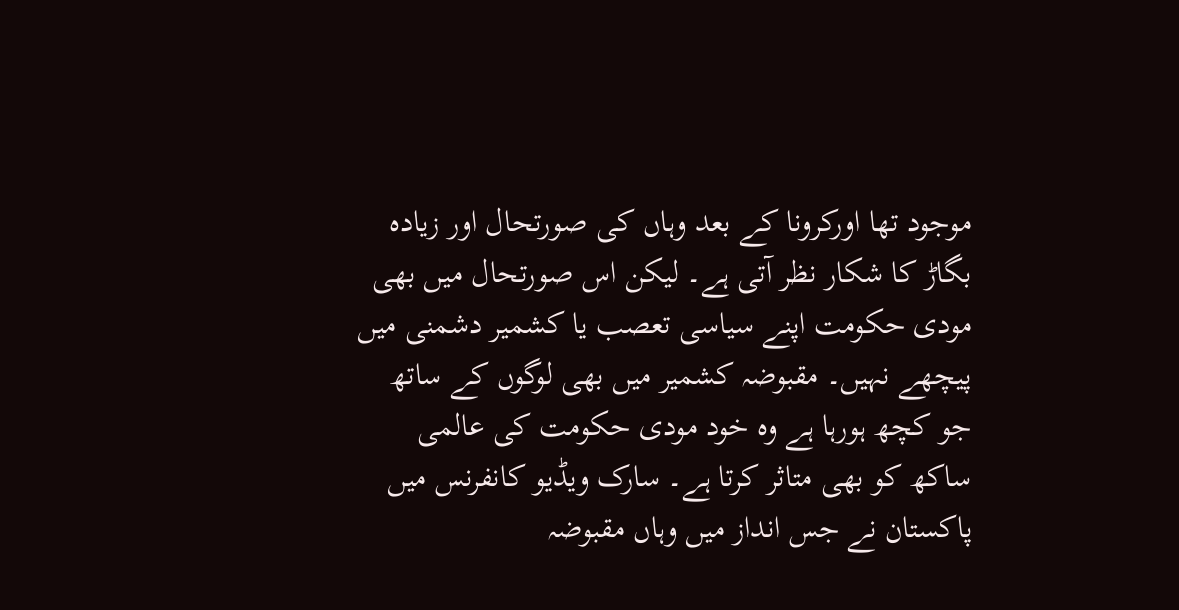موجود تھا اورکرونا کے بعد وہاں کی صورتحال اور زیادہ بگاڑ کا شکار نظر آتی ہے۔ لیکن اس صورتحال میں بھی مودی حکومت اپنے سیاسی تعصب یا کشمیر دشمنی میں پیچھے نہیں۔ مقبوضہ کشمیر میں بھی لوگوں کے ساتھ جو کچھ ہورہا ہے وہ خود مودی حکومت کی عالمی ساکھ کو بھی متاثر کرتا ہے۔ سارک ویڈیو کانفرنس میں پاکستان نے جس انداز میں وہاں مقبوضہ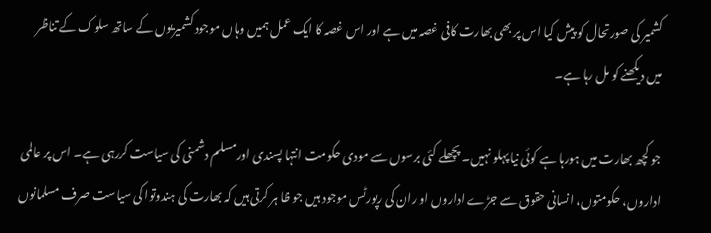کشمیر کی صورتحال کو پیش کیا اس پر بھی بھارت کافی غصہ میں ہے اور اس غصہ کا ایک عمل ہمیں وہاں موجود کشمیریوں کے ساتھ سلوک کے تناظر میں دیکھنے کو مل رہا ہے۔

جو کچھ بھارت میں ہورہا ہے کوئی نیا پہلو نہیں۔ پچھلے کئی برسوں سے مودی حکومت انتہا پسندی اورمسلم دشمنی کی سیاست کررہی ہے۔ اس پر عالمی اداروں، حکومتوں، انسانی حقوق سے جڑے اداروں او ران کی رپورٹس موجود ہیں جو ظا ہر کرتی ہیں کہ بھارت کی ہندوتوا کی سیاست صرف مسلمانوں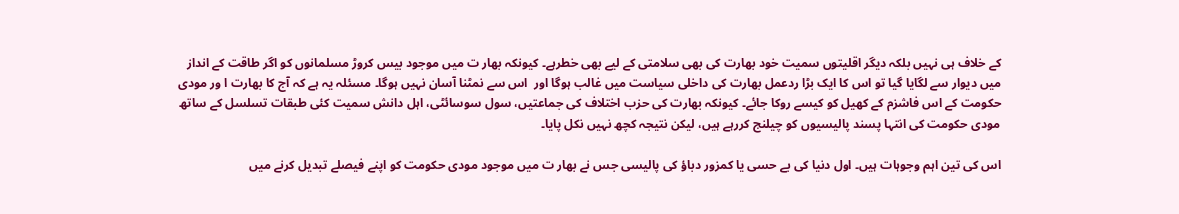کے خلاف ہی نہیں بلکہ دیگر اقلیتوں سمیت خود بھارت کی بھی سلامتی کے لیے بھی خطرہے۔ کیونکہ بھار ت میں موجود بیس کروڑ مسلمانوں کو اگر طاقت کے انداز میں دیوار سے لگایا گیا تو اس کا ایک بڑا ردعمل بھارت کی داخلی سیاست میں غالب ہوگا اور  اس سے نمٹنا آسان نہیں ہوگا۔ مسئلہ یہ ہے کہ آج کا بھارت ا ور مودی حکومت کے اس فاشزم کے کھیل کو کیسے روکا جائے۔ کیونکہ بھارت کی حزب اختلاف کی جماعتیں، سول سوسائٹی، اہل دانش سمیت کئی طبقات تسلسل کے ساتھ مودی حکومت کی انتہا پسند پالیسیوں کو چیلنج کررہے ہیں، لیکن نتیجہ کچھ نہیں نکل پایا۔

اس کی تین اہم وجوہات ہیں۔ اول دنیا کی بے حسی یا کمزور دباؤ کی پالیسی جس نے بھار ت میں موجود مودی حکومت کو اپنے فیصلے تبدیل کرنے میں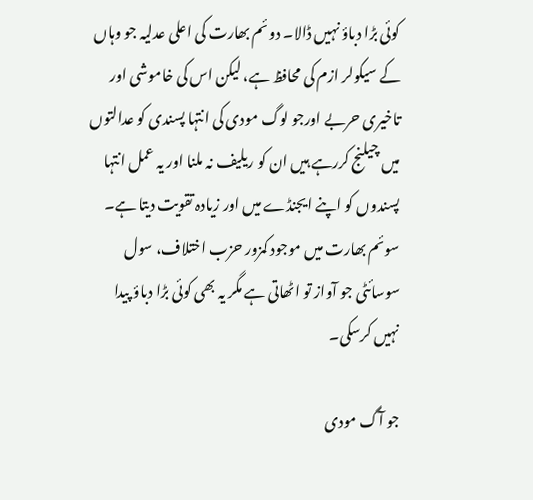کوئی بڑا دباؤ نہیں ڈالا۔ دوئم بھارت کی اعلی عدلیہ جو وہاں کے سیکولر ازم کی محافظ ہے، لیکن اس کی خاموشی اور تاخیری حربے اورجو لوگ مودی کی انتہا پسندی کو عدالتوں میں چیلنج کررہے ہیں ان کو ریلیف نہ ملنا اور یہ عمل انتہا پسندوں کو اپنے ایجنڈے میں اور زیادہ تقویت دیتا ہے۔ سوئم بھارت میں موجود کمزور حزب اختلاف، سول سوسائٹی جو آواز تو اٹھاتی ہے مگر یہ بھی کوئی بڑا دباؤ پیدا نہیں کرسکی۔

جو آگ مودی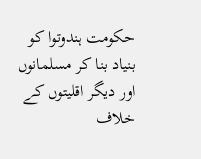حکومت ہندوتوا کو بنیاد بنا کر مسلمانوں اور دیگر اقلیتوں کے خلاف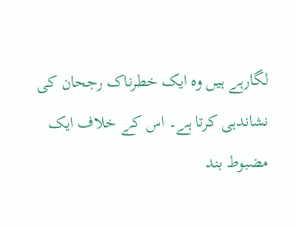لگارہے ہیں وہ ایک خطرناک رجحان کی نشاندہی کرتا ہے۔ اس کے خلاف ایک مضبوط بند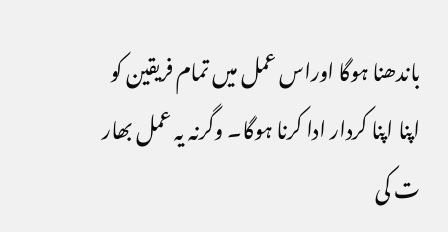باندھنا ہوگا اوراس عمل میں تمام فریقین کو اپنا اپنا کردار ادا کرنا ہوگا۔ وگرنہ یہ عمل بھار ت کی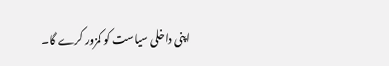اپنی داخلی سیاست کو کمزور کرے گا۔